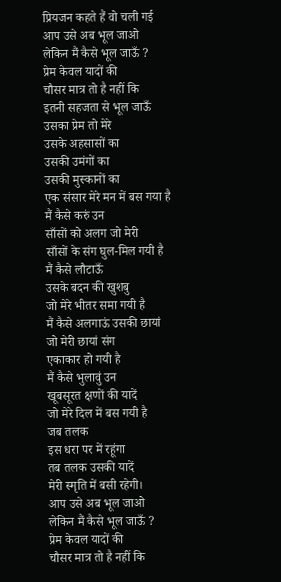प्रियजन कहते हैं वो चली गई
आप उसे अब भूल जाओ
लेकिन मैं कैसे भूल जाऊँ ?
प्रेम केवल यादों की
चौसर मात्र तो है नहीं कि
इतनी सहजता से भूल जाऊँ
उसका प्रेम तो मेरे
उसके अहसासों का
उसकी उमंगों का
उसकी मुस्कानों का
एक संसार मेरे मन में बस गया है
मैं कैसे करुं उन
साँसों को अलग जो मेरी
साँसों के संग घुल-मिल गयी है
मैं कैसे लौटाऊँ
उसके बदन की खुशबु
जो मेरे भीतर समा गयी है
मैं कैसे अलगाऊं उसकी छायां
जो मेरी छायां संग
एकाकार हो गयी है
मैं कैसे भुलावुं उन
खूबसूरत क्षणों की यादें
जो मेरे दिल में बस गयी है
जब तलक
इस धरा पर में रहूंगा
तब तलक उसकी यादें
मेरी स्मृति में बसी रहेगी।
आप उसे अब भूल जाओ
लेकिन मैं कैसे भूल जाऊँ ?
प्रेम केवल यादों की
चौसर मात्र तो है नहीं कि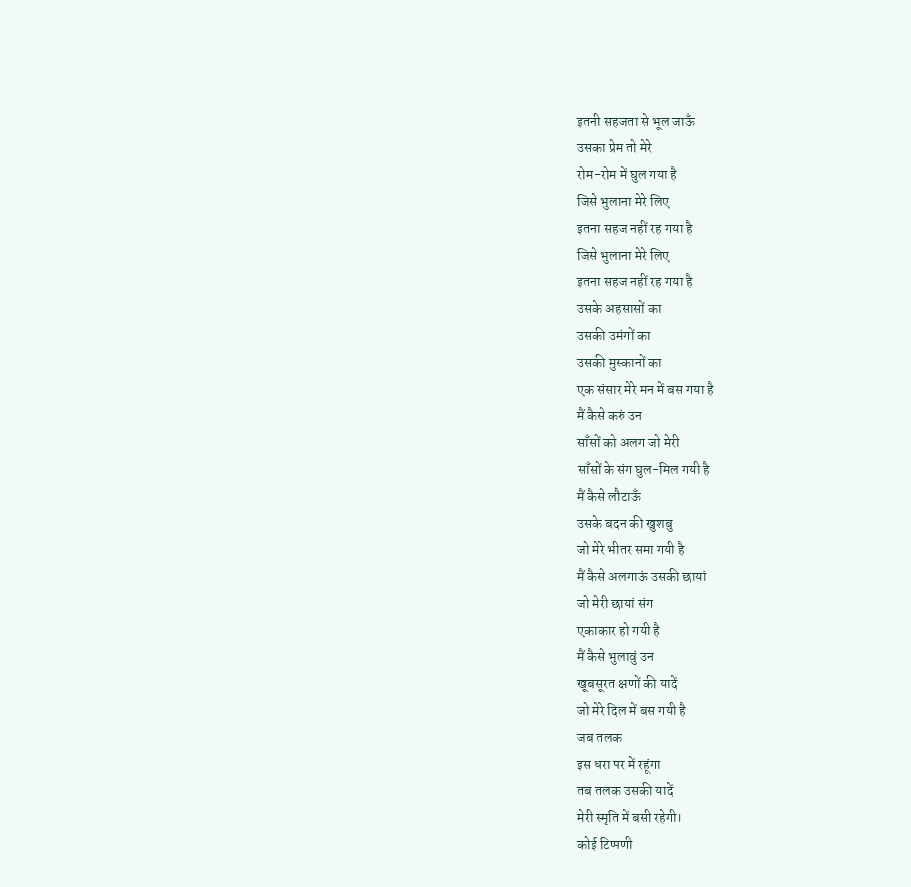इतनी सहजता से भूल जाऊँ
उसका प्रेम तो मेरे
रोम-रोम में घुल गया है
जिसे भुलाना मेरे लिए
इतना सहज नहीं रह गया है
जिसे भुलाना मेरे लिए
इतना सहज नहीं रह गया है
उसके अहसासों का
उसकी उमंगों का
उसकी मुस्कानों का
एक संसार मेरे मन में बस गया है
मैं कैसे करुं उन
साँसों को अलग जो मेरी
साँसों के संग घुल-मिल गयी है
मैं कैसे लौटाऊँ
उसके बदन की खुशबु
जो मेरे भीतर समा गयी है
मैं कैसे अलगाऊं उसकी छायां
जो मेरी छायां संग
एकाकार हो गयी है
मैं कैसे भुलावुं उन
खूबसूरत क्षणों की यादें
जो मेरे दिल में बस गयी है
जब तलक
इस धरा पर में रहूंगा
तब तलक उसकी यादें
मेरी स्मृति में बसी रहेगी।
कोई टिप्पणी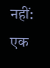नहीं:
एक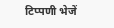टिप्पणी भेजें